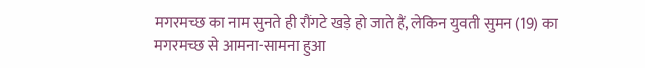मगरमच्छ का नाम सुनते ही रौंगटे खड़े हो जाते हैं, लेकिन युवती सुमन (19) का मगरमच्छ से आमना-सामना हुआ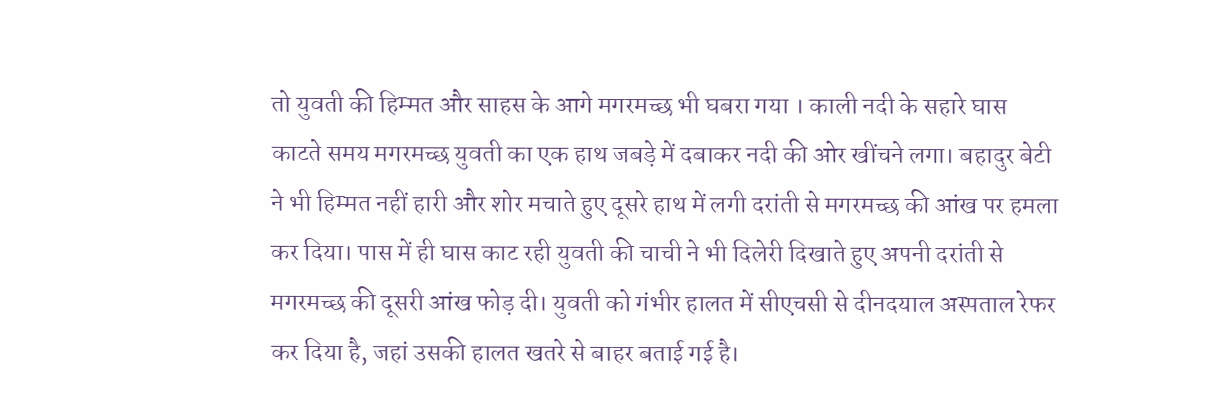तो युवती की हिम्मत और साहस के आगे मगरमच्छ भी घबरा गया । काली नदी के सहारे घास काटते समय मगरमच्छ युवती का एक हाथ जबड़े में दबाकर नदी की ओर खींचने लगा। बहादुर बेटी ने भी हिम्मत नहीं हारी और शोर मचाते हुए दूसरे हाथ में लगी दरांती से मगरमच्छ की आंख पर हमला कर दिया। पास में ही घास काट रही युवती की चाची ने भी दिलेरी दिखाते हुए अपनी दरांती से मगरमच्छ की दूसरी आंख फोड़ दी। युवती को गंभीर हालत में सीएचसी से दीनदयाल अस्पताल रेफर कर दिया है, जहां उसकी हालत खतरे से बाहर बताई गई है।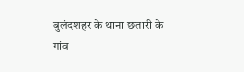बुलंदशहर के थाना छतारी के गांव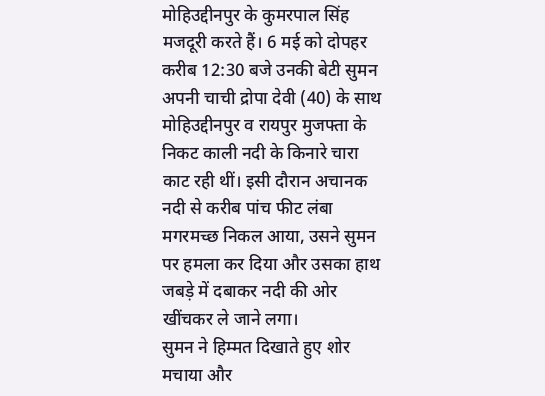मोहिउद्दीनपुर के कुमरपाल सिंह मजदूरी करते हैं। 6 मई को दोपहर करीब 12:30 बजे उनकी बेटी सुमन अपनी चाची द्रोपा देवी (40) के साथ मोहिउद्दीनपुर व रायपुर मुजफ्ता के निकट काली नदी के किनारे चारा काट रही थीं। इसी दौरान अचानक नदी से करीब पांच फीट लंबा मगरमच्छ निकल आया, उसने सुमन पर हमला कर दिया और उसका हाथ जबड़े में दबाकर नदी की ओर खींचकर ले जाने लगा।
सुमन ने हिम्मत दिखाते हुए शोर मचाया और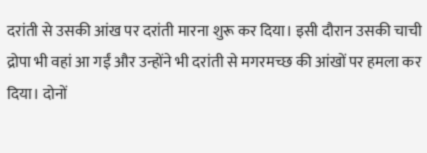दरांती से उसकी आंख पर दरांती मारना शुरू कर दिया। इसी दौरान उसकी चाची द्रोपा भी वहां आ गईं और उन्होंने भी दरांती से मगरमच्छ की आंखों पर हमला कर दिया। दोनों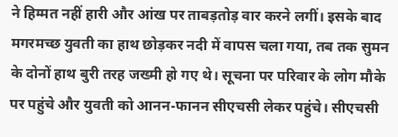ने हिम्मत नहीं हारी और आंख पर ताबड़तोड़ वार करने लगीं। इसके बाद मगरमच्छ युवती का हाथ छोड़कर नदी में वापस चला गया, तब तक सुमन के दोनों हाथ बुरी तरह जख्मी हो गए थे। सूचना पर परिवार के लोग मौके पर पहुंचे और युवती को आनन-फानन सीएचसी लेकर पहुंचे। सीएचसी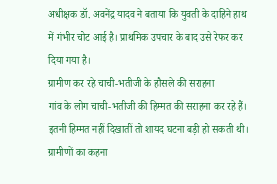अधीक्षक डॉ. अवनेंद्र यादव ने बताया कि युवती के दाहिने हाथ में गंभीर चोट आई है। प्राथमिक उपचार के बाद उसे रेफर कर दिया गया है।
ग्रामीण कर रहे चाची-भतीजी के हौसले की सराहना
गांव के लोग चाची-भतीजी की हिम्मत की सराहना कर रहे हैं। इतनी हिम्मत नहीं दिखातीं तो शायद घटना बड़ी हो सकती थी। ग्रामीणों का कहना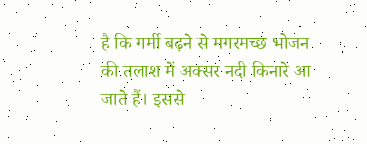है कि गर्मी बढ़ने से मगरमच्छ भोजन की तलाश में अक्सर नदी किनारे आ जाते हैं। इससे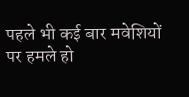पहले भी कई बार मवेशियों पर हमले हो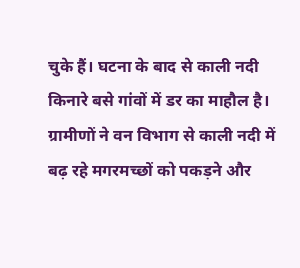चुके हैं। घटना के बाद से काली नदी किनारे बसे गांवों में डर का माहौल है। ग्रामीणों ने वन विभाग से काली नदी में बढ़ रहे मगरमच्छों को पकड़ने और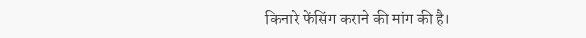किनारे फेंसिंग कराने की मांग की है।